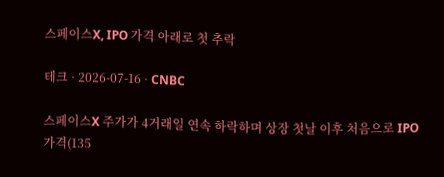스페이스X, IPO 가격 아래로 첫 추락

테크 · 2026-07-16 · CNBC

스페이스X 주가가 4거래일 연속 하락하며 상장 첫날 이후 처음으로 IPO 가격(135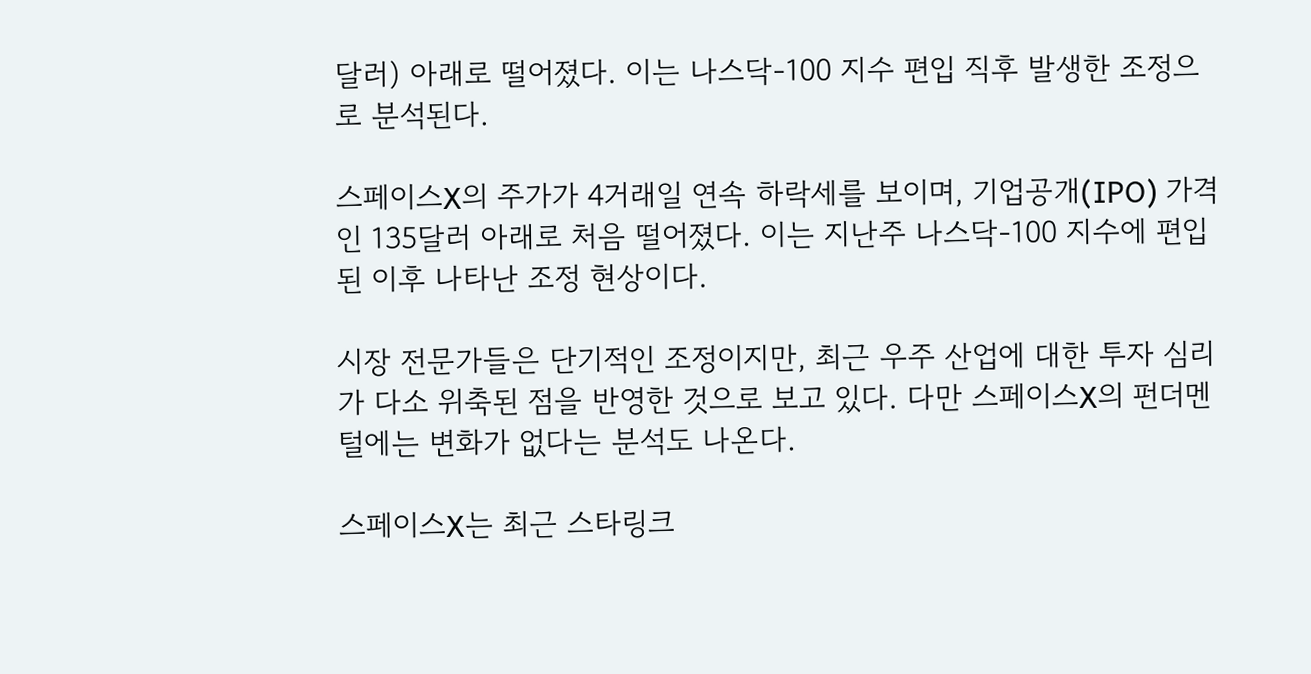달러) 아래로 떨어졌다. 이는 나스닥-100 지수 편입 직후 발생한 조정으로 분석된다.

스페이스X의 주가가 4거래일 연속 하락세를 보이며, 기업공개(IPO) 가격인 135달러 아래로 처음 떨어졌다. 이는 지난주 나스닥-100 지수에 편입된 이후 나타난 조정 현상이다.

시장 전문가들은 단기적인 조정이지만, 최근 우주 산업에 대한 투자 심리가 다소 위축된 점을 반영한 것으로 보고 있다. 다만 스페이스X의 펀더멘털에는 변화가 없다는 분석도 나온다.

스페이스X는 최근 스타링크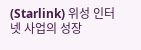(Starlink) 위성 인터넷 사업의 성장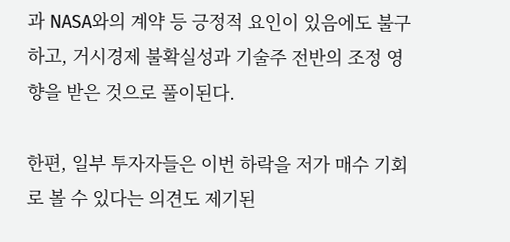과 NASA와의 계약 등 긍정적 요인이 있음에도 불구하고, 거시경제 불확실성과 기술주 전반의 조정 영향을 받은 것으로 풀이된다.

한편, 일부 투자자들은 이번 하락을 저가 매수 기회로 볼 수 있다는 의견도 제기된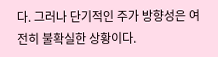다. 그러나 단기적인 주가 방향성은 여전히 불확실한 상황이다.